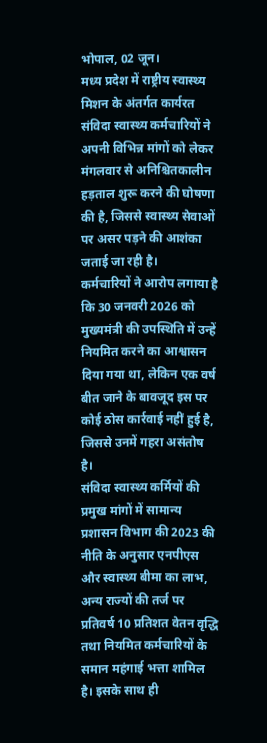भोपाल, 02 जून।
मध्य प्रदेश में राष्ट्रीय स्वास्थ्य मिशन के अंतर्गत कार्यरत संविदा स्वास्थ्य कर्मचारियों ने अपनी विभिन्न मांगों को लेकर मंगलवार से अनिश्चितकालीन हड़ताल शुरू करने की घोषणा की है, जिससे स्वास्थ्य सेवाओं पर असर पड़ने की आशंका जताई जा रही है।
कर्मचारियों ने आरोप लगाया है कि 30 जनवरी 2026 को मुख्यमंत्री की उपस्थिति में उन्हें नियमित करने का आश्वासन दिया गया था, लेकिन एक वर्ष बीत जाने के बावजूद इस पर कोई ठोस कार्रवाई नहीं हुई है, जिससे उनमें गहरा असंतोष है।
संविदा स्वास्थ्य कर्मियों की प्रमुख मांगों में सामान्य प्रशासन विभाग की 2023 की नीति के अनुसार एनपीएस और स्वास्थ्य बीमा का लाभ, अन्य राज्यों की तर्ज पर प्रतिवर्ष 10 प्रतिशत वेतन वृद्धि तथा नियमित कर्मचारियों के समान महंगाई भत्ता शामिल है। इसके साथ ही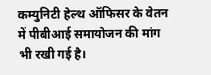कम्युनिटी हेल्थ ऑफिसर के वेतन में पीबीआई समायोजन की मांग भी रखी गई है।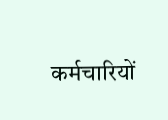कर्मचारियों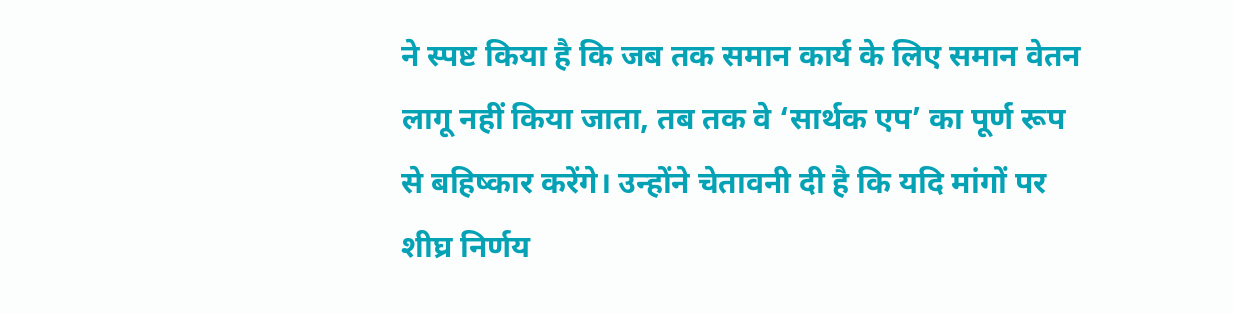ने स्पष्ट किया है कि जब तक समान कार्य के लिए समान वेतन लागू नहीं किया जाता, तब तक वे ‘सार्थक एप’ का पूर्ण रूप से बहिष्कार करेंगे। उन्होंने चेतावनी दी है कि यदि मांगों पर शीघ्र निर्णय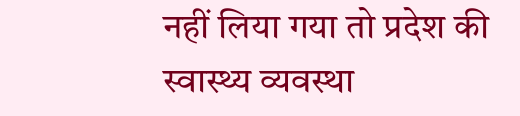नहीं लिया गया तो प्रदेश की स्वास्थ्य व्यवस्था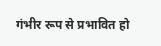गंभीर रूप से प्रभावित हो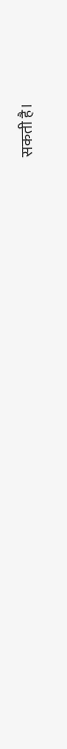सकती है।